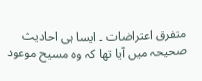متفرق اعتراضات ۔ ایسا ہی احادیث صحیحہ میں آیا تھا کہ وہ مسیح موعود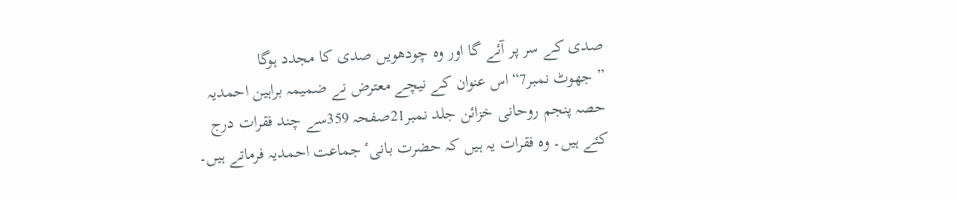صدی کے سر پر آئے گا اور وہ چودھویں صدی کا مجدد ہوگا
” جھوٹ نمبر7“اس عنوان کے نیچے معترض نے ضمیمہ براہین احمدیہ حصہ پنجم روحانی خزائن جلد نمبر21صفحہ 359سے چند فقرات درج کئے ہیں۔ وہ فقرات یہ ہیں کہ حضرت بانیٴ جماعت احمدیہ فرماتے ہیں۔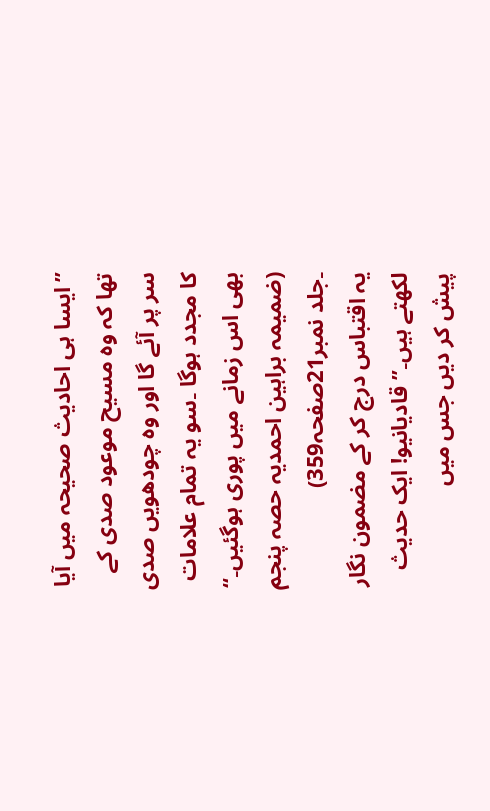”ایسا ہی احادیث صحیحہ میں آیا تھا کہ وہ مسیح موعود صدی کے سر پر آئے گا اور وہ چودھویں صدی کا مجدد ہوگا ۔سو یہ تمام علامات بھی اس زمانے میں پوری ہوگئیں۔“
(ضمیمہ براہین احمدیہ حصہ پنجم ۔جلد نمبر21صفحہ359)
یہ اقتباس درج کر کے مضمون نگار لکھتے ہیں۔”قادیانیو! ایک حدیث پیش کر دیں جس میں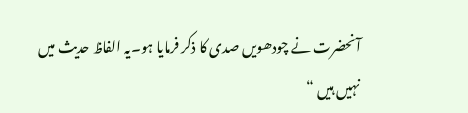آنحضرت نے چودھویں صدی کا ذکر فرمایا ہو۔یہ الفاظ حدیث میں نہیں ہیں “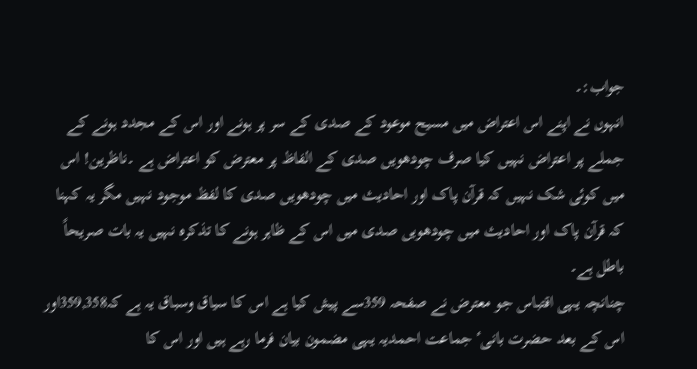جواب:۔
انہوں نے اپنے اس اعتراض میں مسیح موعود کے صدی کے سر پر ہونے اور اس کے مجدد ہونے کے جملے پر اعتراض نہیں کیا صرف چودھویں صدی کے الفاظ پر معترض کو اعتراض ہے ۔ناظرین! اس میں کوئی شک نہیں کہ قرآن پاک اور احادیث میں چودھویں صدی کا لفظ موجود نہیں مگر یہ کہنا کہ قرآن پاک اور احادیث میں چودھویں صدی میں اس کے ظاہر ہونے کا تذکرہ نہیں یہ بات صریحاً باطل ہے۔
چنانچہ یہی اقتباس جو معترض نے صفحہ 359سے پیش کیا ہے اس کا سیاق وسباق یہ ہے کہ359,358اور اس کے بعد حضرت بانیٴ جماعت احمدیہ یہی مضمون بیان فرما رہے ہیں اور اس کا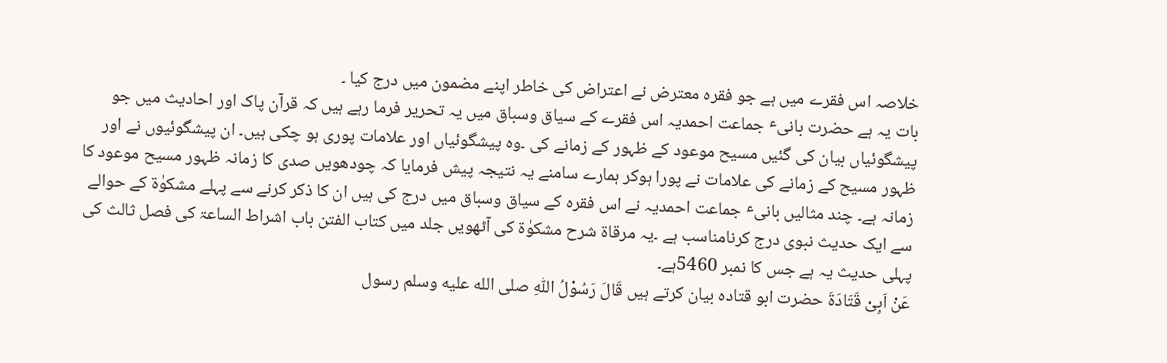خلاصہ اس فقرے میں ہے جو فقرہ معترض نے اعتراض کی خاطر اپنے مضمون میں درج کیا ۔
بات یہ ہے حضرت بانیٴ جماعت احمدیہ اس فقرے کے سیاق وسباق میں یہ تحریر فرما رہے ہیں کہ قرآن پاک اور احادیث میں جو پیشگوئیاں بیان کی گئیں مسیح موعود کے ظہور کے زمانے کی ۔وہ پیشگوئیاں اور علامات پوری ہو چکی ہیں۔ ان پیشگوئیوں نے اور ظہور مسیح کے زمانے کی علامات نے پورا ہوکر ہمارے سامنے یہ نتیجہ پیش فرمایا کہ چودھویں صدی کا زمانہ ظہور مسیح موعود کا زمانہ ہے۔ چند مثالیں بانیٴ جماعت احمدیہ نے اس فقرہ کے سیاق وسباق میں درج کی ہیں ان کا ذکر کرنے سے پہلے مشکوٰة کے حوالے سے ایک حدیث نبوی درج کرنامناسب ہے ۔یہ مرقاة شرح مشکوٰة کی آٹھویں جلد میں کتاب الفتن باب اشراط الساعۃ کی فصل ثالث کی پہلی حدیث یہ ہے جس کا نمبر 5460ہے۔
عَنْ اَبِیْ قَتَادَةَ حضرت ابو قتادہ بیان کرتے ہیں قَالَ رَسُوْلُ اللّٰہِ صلى الله عليه وسلم رسول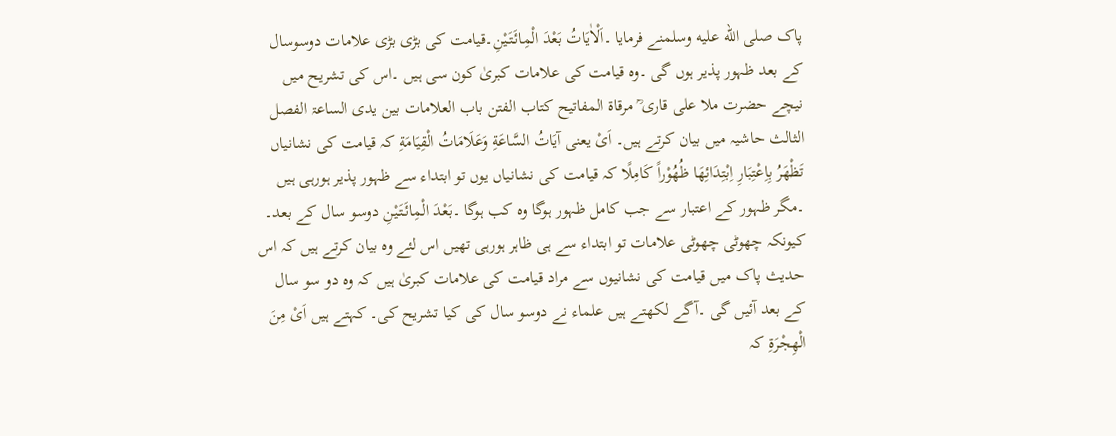پاک صلى الله عليه وسلمنے فرمایا ۔اَلْاٰیَاتُ بَعْدَ الْمِائَتَیْنِ۔قیامت کی بڑی بڑی علامات دوسوسال کے بعد ظہور پذیر ہوں گی ۔وہ قیامت کی علامات کبریٰ کون سی ہیں ۔اس کی تشریح میں نیچے حضرت ملا علی قاری ؒ مرقاة المفاتیح کتاب الفتن باب العلامات بین یدی الساعۃ الفصل الثالث حاشیہ میں بیان کرتے ہیں۔ اَیْ یعنی آیَاتُ السَّاعَةِ وَعَلَامَاتُ الْقِیَامَةِ کہ قیامت کی نشانیاں تَظْھَرُ بِاِعْتِبَارِ اِبْتِدَائِھَا ظُھُوْراً کَامِلًا کہ قیامت کی نشانیاں یوں تو ابتداء سے ظہور پذیر ہورہی ہیں ۔مگر ظہور کے اعتبار سے جب کامل ظہور ہوگا وہ کب ہوگا ۔بَعْدَ الْمِائَتَیْنِ دوسو سال کے بعد۔ کیونکہ چھوٹی چھوٹی علامات تو ابتداء سے ہی ظاہر ہورہی تھیں اس لئے وہ بیان کرتے ہیں کہ اس حدیث پاک میں قیامت کی نشانیوں سے مراد قیامت کی علامات کبریٰ ہیں کہ وہ دو سو سال کے بعد آئیں گی ۔آگے لکھتے ہیں علماء نے دوسو سال کی کیا تشریح کی۔ کہتے ہیں اَیْ مِنَ الْھِجْرَةِ کہ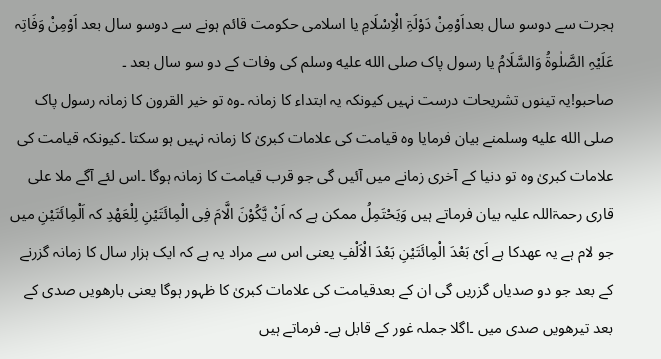ہجرت سے دوسو سال بعداَوْمِنْ دَوْلَۃِ الْاِسْلَامِ یا اسلامی حکومت قائم ہونے سے دوسو سال بعد اَوْمِنْ وَفَاتِہ عَلَیْہِ الصَّلٰوةُ وَالسَّلَامُ یا رسول پاک صلى الله عليه وسلم کی وفات کے دو سو سال بعد ۔
صاحبو!یہ تینوں تشریحات درست نہیں کیونکہ یہ ابتداء کا زمانہ ۔وہ تو خیر القرون کا زمانہ رسول پاک صلى الله عليه وسلمنے بیان فرمایا وہ قیامت کی علامات کبریٰ کا زمانہ نہیں ہو سکتا ۔کیونکہ قیامت کی علامات کبریٰ وہ تو دنیا کے آخری زمانے میں آئیں گی جو قرب قیامت کا زمانہ ہوگا ۔اس لئے آگے ملا علی قاری رحمۃاللہ علیہ بیان فرماتے ہیں وَیَحْتَمِلُ ممکن ہے کہ اَنْ یَّکُوْنَ الَّامَ فِی الْمِائَتَیْنِ لِلْعَھْدِ کہ اَلْمِائَتَیْنِ میں جو لام ہے یہ عھدکا ہے اَیْ بَعْدَ الْمِائَتَیْنِ بَعْدَ الْاَلْفِ یعنی اس سے مراد یہ ہے کہ ایک ہزار سال کا زمانہ گزرنے کے بعد جو دو صدیاں گزریں گی ان کے بعدقیامت کی علامات کبریٰ کا ظہور ہوگا یعنی بارھویں صدی کے بعد تیرھویں صدی میں ۔اگلا جملہ غور کے قابل ہے۔ فرماتے ہیں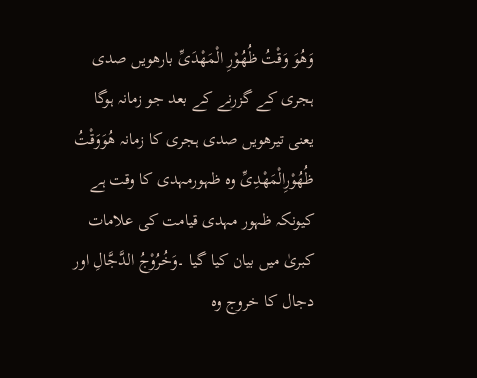وَھُوَ وَقْتُ ظُھُوْرِ الْمَھْدَیِّ بارھویں صدی ہجری کے گزرنے کے بعد جو زمانہ ہوگا یعنی تیرھویں صدی ہجری کا زمانہ ھُوَوَقْتُ ظُھُوْرِالْمَھْدِیِّ وہ ظہورمہدی کا وقت ہے کیونکہ ظہور مہدی قیامت کی علامات کبریٰ میں بیان کیا گیا ۔وَخُرُوْجُ الدَّجَّالِ اور دجال کا خروج وہ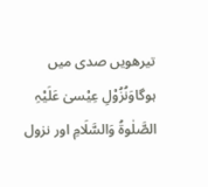تیرھویں صدی میں ہوگاوَنُزُوْلِ عِیْسیٰ عَلَیْہِ الصَّلٰوةُ وَالسَّلَامِ اور نزول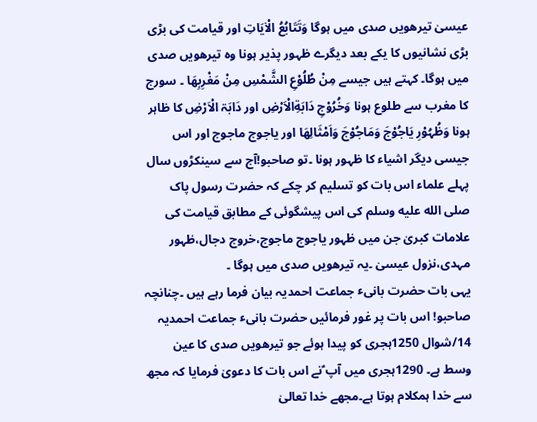عیسیٰ تیرھویں صدی میں ہوگا وَتَتَابُعُ الْاٰیَاتِ اور قیامت کی بڑی بڑی نشانیوں کا یکے بعد دیگرے ظہور پذیر ہونا وہ تیرھویں صدی میں ہوگا۔ کہتے ہیں جیسے مِنْ طُلُوْعِ الشَّمْسِ مِنْ مَغْرِبِھَا ۔ سورج کا مغرب سے طلوع ہونا وَخُرُوْجِ دَابَةِالْاَرْضِ اور دَابَۃ الْاَرْضِ کا ظاہر ہونا وَظُہُوْرِ یَاجُوْجَ وَمَاجُوْجَ وَاَمْثَالِھَا اور یاجوج ماجوج اور اس جیسی دیگر اشیاء کا ظہور ہونا ۔تو صاحبو!آج سے سینکڑوں سال پہلے علماء اس بات کو تسلیم کر چکے کہ حضرت رسول پاک صلى الله عليه وسلم کی اس پیشگوئی کے مطابق قیامت کی علامات کبریٰ جن میں ظہور یاجوج ماجوج،خروج دجال،ظہور مہدی،نزول عیسیٰ ۔یہ تیرھویں صدی میں ہوگا ۔
یہی بات حضرت بانیٴ جماعت احمدیہ بیان فرما رہے ہیں ۔چنانچہ صاحبو! اس بات پر غور فرمائیں حضرت بانیٴ جماعت احمدیہ 14/شوال 1250ہجری کو پیدا ہوئے جو تیرھویں صدی کا عین وسط ہے۔ 1290ہجری میں آپ ؑنے اس بات کا دعویٰ فرمایا کہ مجھ سے خدا ہمکلام ہوتا ہے۔مجھے خدا تعالیٰ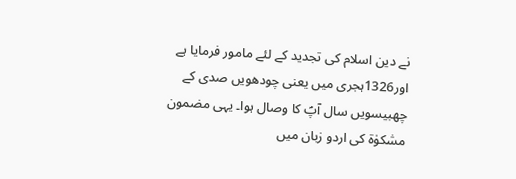نے دین اسلام کی تجدید کے لئے مامور فرمایا ہے اور1326ہجری میں یعنی چودھویں صدی کے چھبیسویں سال آپؑ کا وصال ہوا۔ یہی مضمون مشکوٰة کی اردو زبان میں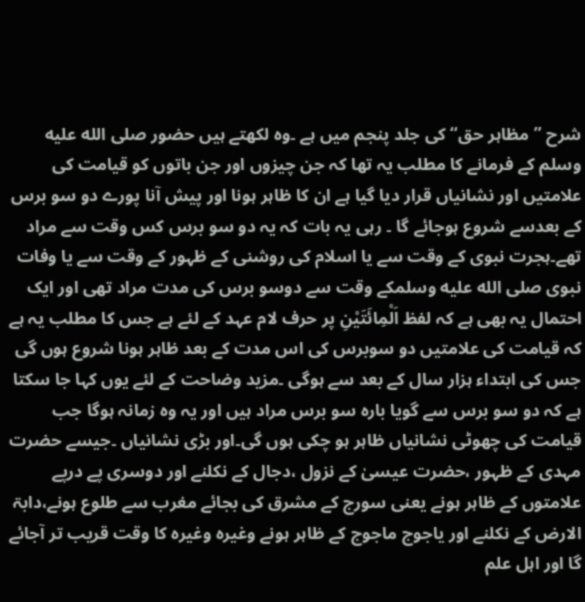شرح ” مظاہر حق“ کی جلد پنجم میں ہے ۔وہ لکھتے ہیں حضور صلى الله عليه وسلم کے فرمانے کا مطلب یہ تھا کہ جن چیزوں اور جن باتوں کو قیامت کی علامتیں اور نشانیاں قرار دیا گیا ہے ان کا ظاہر ہونا اور پیش آنا پورے دو سو برس کے بعدسے شروع ہوجائے گا ۔ رہی یہ بات کہ یہ دو سو برس کس وقت سے مراد تھے۔ہجرت نبوی کے وقت سے یا اسلام کی روشنی کے ظہور کے وقت سے یا وفات نبوی صلى الله عليه وسلمکے وقت سے دوسو برس کی مدت مراد تھی اور ایک احتمال یہ بھی ہے کہ لفظ اَلْمِائَتَیْنِ پر حرف لام عہد کے لئے ہے جس کا مطلب یہ ہے کہ قیامت کی علامتیں دو سوبرس کی اس مدت کے بعد ظاہر ہونا شروع ہوں گی جس کی ابتداء ہزار سال کے بعد سے ہوگی ۔مزید وضاحت کے لئے یوں کہا جا سکتا ہے کہ دو سو برس سے گویا بارہ سو برس مراد ہیں اور یہ وہ زمانہ ہوگا جب قیامت کی چھوٹی نشانیاں ظاہر ہو چکی ہوں گی۔اور بڑی نشانیاں ۔جیسے حضرت مہدی کے ظہور ،حضرت عیسیٰ کے نزول ،دجال کے نکلنے اور دوسری پے درپے علامتوں کے ظاہر ہونے یعنی سورج کے مشرق کی بجائے مغرب سے طلوع ہونے،دابۃ الارض کے نکلنے اور یاجوج ماجوج کے ظاہر ہونے وغیرہ وغیرہ کا وقت قریب تر آجائے گا اور اہل علم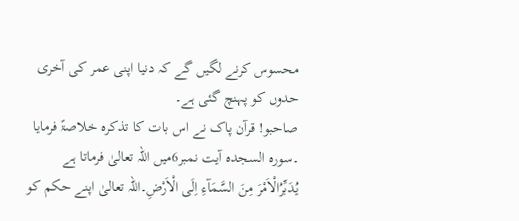محسوس کرنے لگیں گے کہ دنیا اپنی عمر کی آخری حدوں کو پہنچ گئی ہے۔
صاحبو! قرآن پاک نے اس بات کا تذکرہ خلاصۃً فرمایا ۔سورہ السجدہ آیت نمبر6میں اللہ تعالیٰ فرماتا ہے یُدَبِّرُالْاَمْرَ مِنَ السَّمَآءِ اِلَی الْاَرْضِ۔اللہ تعالیٰ اپنے حکم کو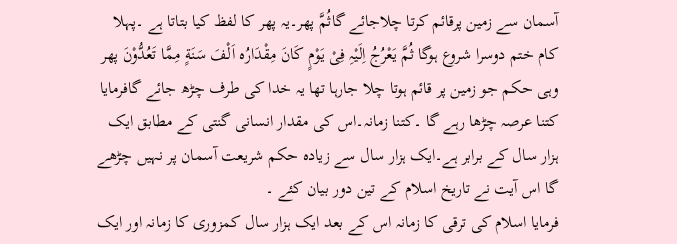آسمان سے زمین پرقائم کرتا چلاجائے گاثُمَّ پھر۔یہ پھر کا لفظ کیا بتاتا ہے ۔پہلا کام ختم دوسرا شروع ہوگا ثُمَّ یَعْرُجُ اِلَیْہِ فِیْ یَوْمٍ کَانَ مِقْدَارُہ اَلْفَ سَنَةٍ مِمَّا تَعُدُّوْنَ پھر وہی حکم جو زمین پر قائم ہوتا چلا جارہا تھا یہ خدا کی طرف چڑھ جائے گافرمایا کتنا عرصہ چڑھا رہے گا ۔کتنا زمانہ۔اس کی مقدار انسانی گنتی کے مطابق ایک ہزار سال کے برابر ہے۔ایک ہزار سال سے زیادہ حکم شریعت آسمان پر نہیں چڑھے گا اس آیت نے تاریخ اسلام کے تین دور بیان کئے ۔
فرمایا اسلام کی ترقی کا زمانہ اس کے بعد ایک ہزار سال کمزوری کا زمانہ اور ایک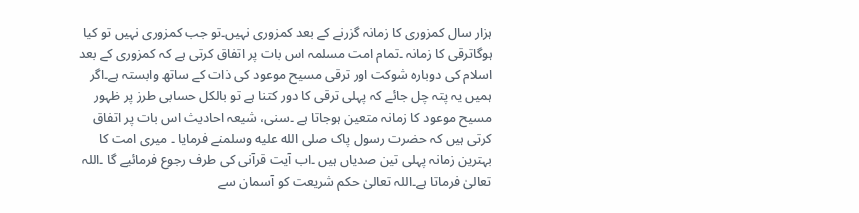ہزار سال کمزوری کا زمانہ گزرنے کے بعد کمزوری نہیں۔تو جب کمزوری نہیں تو کیا ہوگاترقی کا زمانہ ۔تمام امت مسلمہ اس بات پر اتفاق کرتی ہے کہ کمزوری کے بعد اسلام کی دوبارہ شوکت اور ترقی مسیح موعود کی ذات کے ساتھ وابستہ ہے۔اگر ہمیں یہ پتہ چل جائے کہ پہلی ترقی کا دور کتنا ہے تو بالکل حسابی طرز پر ظہور مسیح موعود کا زمانہ متعین ہوجاتا ہے ۔سنی، شیعہ احادیث اس بات پر اتفاق کرتی ہیں کہ حضرت رسول پاک صلى الله عليه وسلمنے فرمایا ۔ میری امت کا بہترین زمانہ پہلی تین صدیاں ہیں ۔اب آیت قرآنی کی طرف رجوع فرمائیے گا ۔اللہ تعالیٰ فرماتا ہے۔اللہ تعالیٰ حکم شریعت کو آسمان سے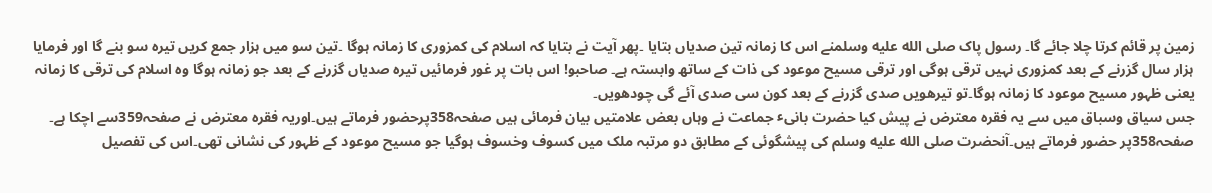زمین پر قائم کرتا چلا جائے گا۔ رسول پاک صلى الله عليه وسلمنے اس کا زمانہ تین صدیاں بتایا ۔پھر آیت نے بتایا کہ اسلام کی کمزوری کا زمانہ ہوگا ۔تین سو میں ہزار جمع کریں تیرہ سو بنے گا اور فرمایا ہزار سال گزرنے کے بعد کمزوری نہیں ترقی ہوگی اور ترقی مسیح موعود کی ذات کے ساتھ وابستہ ہے۔ صاحبو! اس بات پر غور فرمائیں تیرہ صدیاں گزرنے کے بعد جو زمانہ ہوگا وہ اسلام کی ترقی کا زمانہ یعنی ظہور مسیح موعود کا زمانہ ہوگا۔تو تیرھویں صدی گزرنے کے بعد کون سی صدی آئے گی چودھویں۔
جس سیاق وسباق میں سے یہ فقرہ معترض نے پیش کیا حضرت بانیٴ جماعت نے وہاں بعض علامتیں بیان فرمائی ہیں صفحہ358پرحضور فرماتے ہیں۔اوریہ فقرہ معترض نے صفحہ359سے اچکا ہے۔ صفحہ358پر حضور فرماتے ہیں۔آنحضرت صلى الله عليه وسلم کی پیشگوئی کے مطابق دو مرتبہ ملک میں کسوف وخسوف ہوگیا جو مسیح موعود کے ظہور کی نشانی تھی۔اس کی تفصیل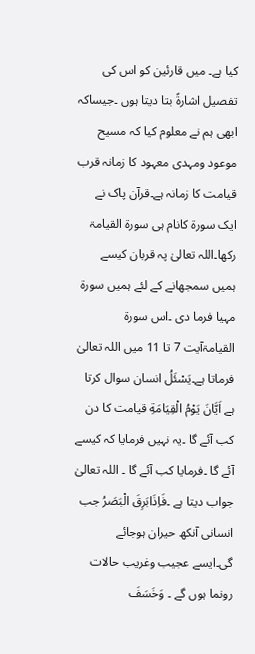کیا ہے۔ میں قارئین کو اس کی تفصیل اشارةً بتا دیتا ہوں ۔جیساکہ ابھی ہم نے معلوم کیا کہ مسیح موعود ومہدی معہود کا زمانہ قرب قیامت کا زمانہ ہے۔قرآن پاک نے ایک سورة کانام ہی سورة القیامۃ رکھا۔اللہ تعالیٰ پہ قربان کیسے ہمیں سمجھانے کے لئے ہمیں سورة مہیا فرما دی ۔اس سورة القیامۃآیت 7 تا 11 میں اللہ تعالیٰ فرماتا ہے۔یَسْئَلُ انسان سوال کرتا ہے اَیَّانَ یَوْمُ الْقِیَامَةِ قیامت کا دن کب آئے گا ۔یہ نہیں فرمایا کہ کیسے آئے گا ۔فرمایا کب آئے گا ۔ اللہ تعالیٰ جواب دیتا ہے ۔فَاِذَابَرِقَ الْبَصَرُ جب انسانی آنکھ حیران ہوجائے گی۔ایسے عجیب وغریب حالات رونما ہوں گے ۔ وَخَسَفَ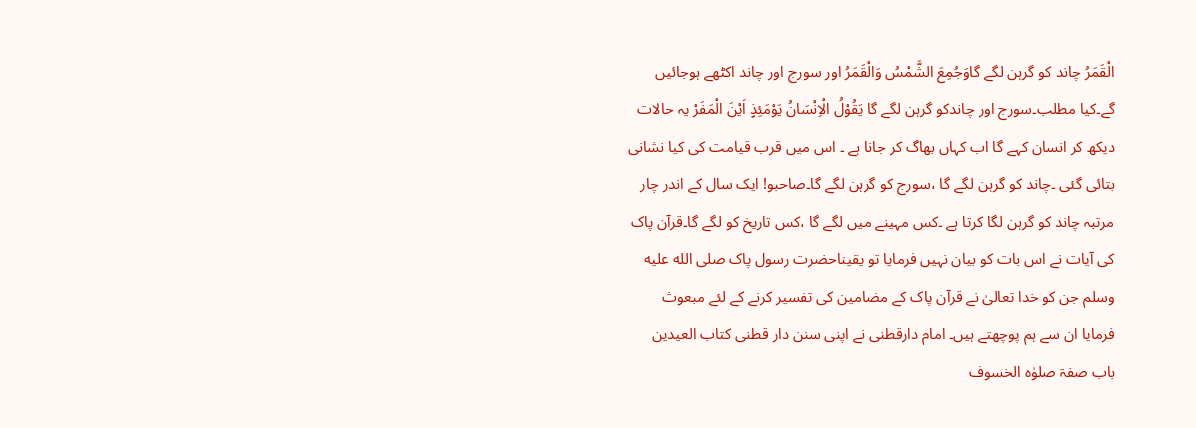الْقَمَرُ چاند کو گرہن لگے گاوَجُمِعَ الشَّمْسُ وَالْقَمَرُ اور سورج اور چاند اکٹھے ہوجائیں گے۔کیا مطلب۔سورج اور چاندکو گرہن لگے گا یَقُوْلُ الْاِنْسَانُ یَوْمَئِذٍ اَیْنَ الْمَفَرْ یہ حالات دیکھ کر انسان کہے گا اب کہاں بھاگ کر جانا ہے ۔ اس میں قرب قیامت کی کیا نشانی بتائی گئی ۔چاند کو گرہن لگے گا ،سورج کو گرہن لگے گا۔صاحبو! ایک سال کے اندر چار مرتبہ چاند کو گرہن لگا کرتا ہے ۔کس مہینے میں لگے گا ،کس تاریخ کو لگے گا۔قرآن پاک کی آیات نے اس بات کو بیان نہیں فرمایا تو یقیناحضرت رسول پاک صلى الله عليه وسلم جن کو خدا تعالیٰ نے قرآن پاک کے مضامین کی تفسیر کرنے کے لئے مبعوث فرمایا ان سے ہم پوچھتے ہیں۔ امام دارقطنی نے اپنی سنن دار قطنی کتاب العیدین باب صفۃ صلوٰہ الخسوف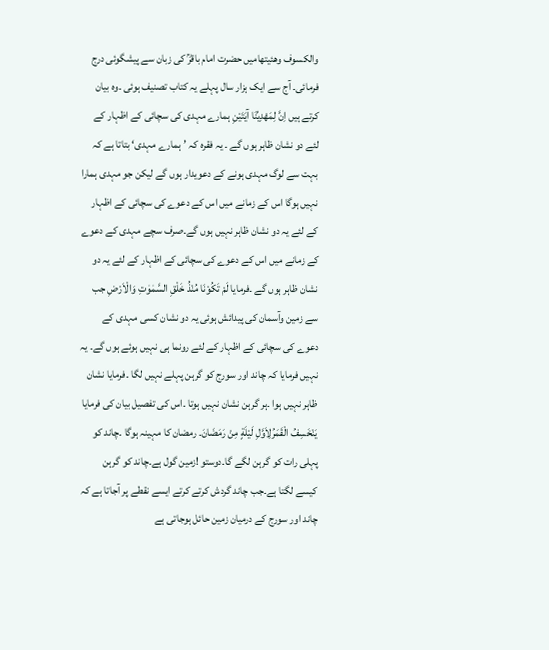والکسوف وھئیتھامیں حضرت امام باقرؒ کی زبان سے پیشگوئی درج فرمائی۔ آج سے ایک ہزار سال پہلے یہ کتاب تصنیف ہوئی ۔وہ بیان کرتے ہیں اِنَّ لِمَھْدِیِّنَا آیَتَیْنِ ہمارے مہدی کی سچائی کے اظہار کے لئے دو نشان ظاہر ہوں گے ۔ یہ فقرہ کہ ’ہمارے مہدی‘ بتاتا ہے کہ بہت سے لوگ مہدی ہونے کے دعویدار ہوں گے لیکن جو مہدی ہمارا نہیں ہوگا اس کے زمانے میں اس کے دعوے کی سچائی کے اظہار کے لئے یہ دو نشان ظاہر نہیں ہوں گے۔صرف سچے مہدی کے دعوے کے زمانے میں اس کے دعوے کی سچائی کے اظہار کے لئے یہ دو نشان ظاہر ہوں گے ۔فرمایا لَمْ تَکُوْنَا مُنْذُ خَلْقِ السَّمٰوٰتِ وَالْاَرْضِ جب سے زمین وآسمان کی پیدائش ہوئی یہ دو نشان کسی مہدی کے دعوے کی سچائی کے اظہار کے لئے رونما ہی نہیں ہوئے ہوں گے۔ یہ نہیں فرمایا کہ چاند اور سورج کو گرہن پہلے نہیں لگا ۔فرمایا نشان ظاہر نہیں ہوا ۔ہر گرہن نشان نہیں ہوتا ۔اس کی تفصیل بیان کی فرمایا یَنْخَسِفُ الْقَمَرُلِاَوَّلِ لَیْلَةٍ مِنْ رَمَضَانَ۔ رمضان کا مہینہ ہوگا ۔چاند کو پہلی رات کو گرہن لگے گا۔دوستو !زمین گول ہے۔چاند کو گرہن کیسے لگتا ہے۔جب چاند گردش کرتے کرتے ایسے نقطے پر آجاتا ہے کہ چاند اور سورج کے درمیان زمین حائل ہوجاتی ہے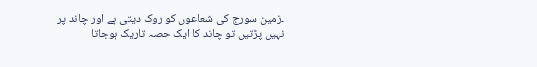۔زمین سورج کی شعاعوں کو روک دیتی ہے اور چاند پر نہیں پڑتیں تو چاند کا ایک حصہ تاریک ہوجاتا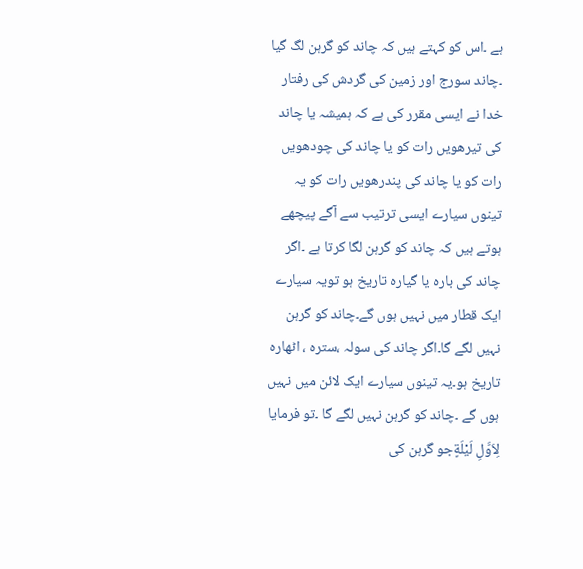ہے ۔اس کو کہتے ہیں کہ چاند کو گرہن لگ گیا ۔چاند سورج اور زمین کی گردش کی رفتار خدا نے ایسی مقرر کی ہے کہ ہمیشہ یا چاند کی تیرھویں رات کو یا چاند کی چودھویں رات کو یا چاند کی پندرھویں رات کو یہ تینوں سیارے ایسی ترتیب سے آگے پیچھے ہوتے ہیں کہ چاند کو گرہن لگا کرتا ہے ۔اگر چاند کی بارہ یا گیارہ تاریخ ہو تویہ سیارے ایک قطار میں نہیں ہوں گے۔چاند کو گرہن نہیں لگے گا۔اگر چاند کی سولہ ،سترہ ، اٹھارہ تاریخ ہو۔یہ تینوں سیارے ایک لائن میں نہیں ہوں گے ۔چاند کو گرہن نہیں لگے گا ۔تو فرمایا لِاَوَّلِ لَیْلَةٍجو گرہن کی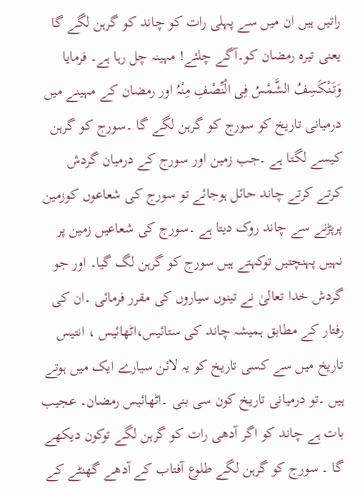راتیں ہیں ان میں سے پہلی رات کو چاند کو گرہن لگے گا یعنی تیرہ رمضان کو۔آگے چلئے! مہینہ چل رہا ہے۔ فرمایا وَتَنْکَسِفُ الشَّمْسُ فِی الْنِّصْفِ مِنْہُ اور رمضان کے مہینے میں درمیانی تاریخ کو سورج کو گرہن لگے گا ۔سورج کو گرہن کیسے لگتا ہے ۔جب زمین اور سورج کے درمیان گردش کرتے کرتے چاند حائل ہوجائے تو سورج کی شعاعوں کوزمین پرپڑنے سے چاند روک دیتا ہے ۔سورج کی شعاعیں زمین پر نہیں پہنچتیں توکہتے ہیں سورج کو گرہن لگ گیا۔ اور جو گردش خدا تعالیٰ نے تینوں سیاروں کی مقرر فرمائی ۔ان کی رفتار کے مطابق ہمیشہ چاند کی ستائیس،اٹھائیس ، انتیس تاریخ میں سے کسی تاریخ کو یہ لائن سیارے ایک میں ہوتے ہیں ۔تو درمیانی تاریخ کون سی بنی ۔اٹھائیس رمضان۔ عجیب بات ہے چاند کو اگر آدھی رات کو گرہن لگے توکون دیکھے گا ۔ سورج کو گرہن لگے طلوع آفتاب کے آدھے گھنٹے کے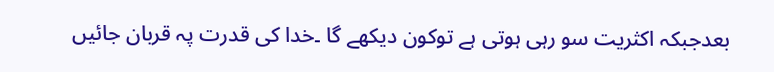بعدجبکہ اکثریت سو رہی ہوتی ہے توکون دیکھے گا ۔خدا کی قدرت پہ قربان جائیں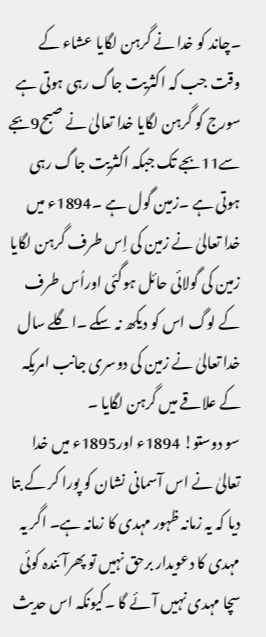۔چاند کو خدا نے گرہن لگایا عشاء کے وقت جب کہ اکثریت جاگ رہی ہوتی ہے سورج کو گرہن لگایا خدا تعالیٰ نے صبح9بجے سے11بجے تک جبکہ اکثریت جاگ رہی ہوتی ہے ۔زمین گول ہے ۔1894ء میں خدا تعالیٰ نے زمین کی اِس طرف گرہن لگایا زمین کی گولائی حائل ہوگئی اوراُس طرف کے لوگ اس کو دیکھ نہ سکے ۔اگلے سال خدا تعالیٰ نے زمین کی دوسری جانب امریکہ کے علاقے میں گرہن لگایا ۔
سو دوستو! 1894ء اور1895ء میں خدا تعالیٰ نے اس آسمانی نشان کو پورا کر کے بتا دیا کہ یہ زمانہ ظہور مہدی کا زمانہ ہے۔ اگر یہ مہدی کا دعویدار برحق نہیں تو پھرآئندہ کوئی سچا مہدی نہیں آئے گا ۔کیونکہ اس حدیث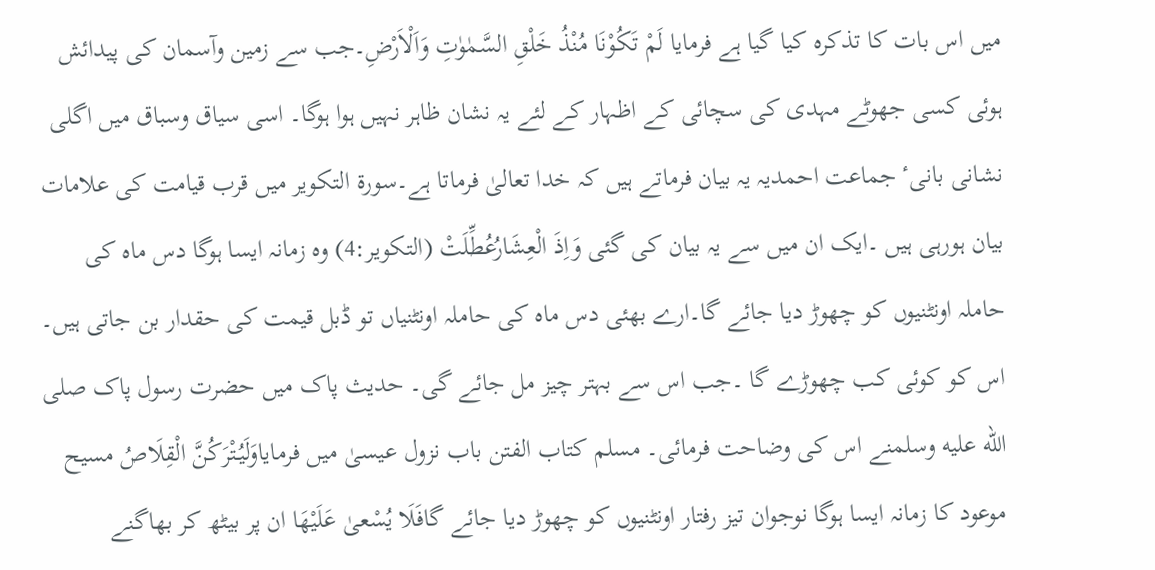میں اس بات کا تذکرہ کیا گیا ہے فرمایا لَمْ تَکُوْنَا مُنْذُ خَلْقِ السَّمٰوٰتِ وَاَلْاَرْضِ۔جب سے زمین وآسمان کی پیدائش ہوئی کسی جھوٹے مہدی کی سچائی کے اظہار کے لئے یہ نشان ظاہر نہیں ہوا ہوگا۔ اسی سیاق وسباق میں اگلی نشانی بانیٴ جماعت احمدیہ یہ بیان فرماتے ہیں کہ خدا تعالیٰ فرماتا ہے۔سورة التکویر میں قرب قیامت کی علامات بیان ہورہی ہیں ۔ایک ان میں سے یہ بیان کی گئی وَاِذَ الْعِشَارُعُطِّلَتْ (التکویر:4) وہ زمانہ ایسا ہوگا دس ماہ کی حاملہ اونٹنیوں کو چھوڑ دیا جائے گا۔ارے بھئی دس ماہ کی حاملہ اونٹنیاں تو ڈبل قیمت کی حقدار بن جاتی ہیں۔ اس کو کوئی کب چھوڑے گا ۔جب اس سے بہتر چیز مل جائے گی۔ حدیث پاک میں حضرت رسول پاک صلى الله عليه وسلمنے اس کی وضاحت فرمائی۔ مسلم کتاب الفتن باب نزول عیسیٰ میں فرمایاوَلَیُتْرَکُنَّ الْقِلَاصُ مسیح موعود کا زمانہ ایسا ہوگا نوجوان تیز رفتار اونٹنیوں کو چھوڑ دیا جائے گافَلَا یُسْعیٰ عَلَیْھَا ان پر بیٹھ کر بھاگنے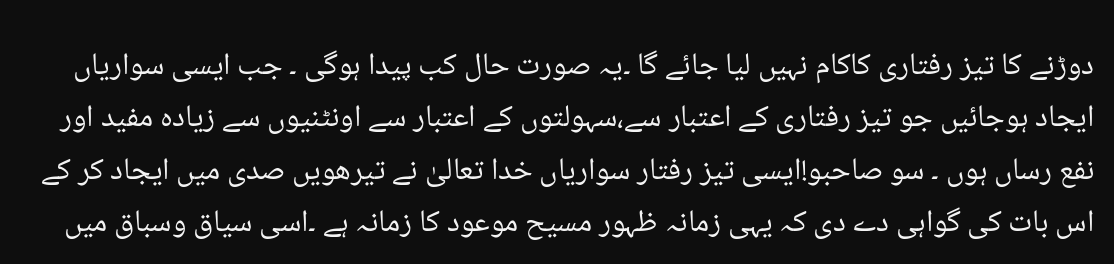دوڑنے کا تیز رفتاری کاکام نہیں لیا جائے گا ۔یہ صورت حال کب پیدا ہوگی ۔ جب ایسی سواریاں ایجاد ہوجائیں جو تیز رفتاری کے اعتبار سے،سہولتوں کے اعتبار سے اونٹنیوں سے زیادہ مفید اور نفع رساں ہوں ۔ سو صاحبو!ایسی تیز رفتار سواریاں خدا تعالیٰ نے تیرھویں صدی میں ایجاد کر کے اس بات کی گواہی دے دی کہ یہی زمانہ ظہور مسیح موعود کا زمانہ ہے ۔اسی سیاق وسباق میں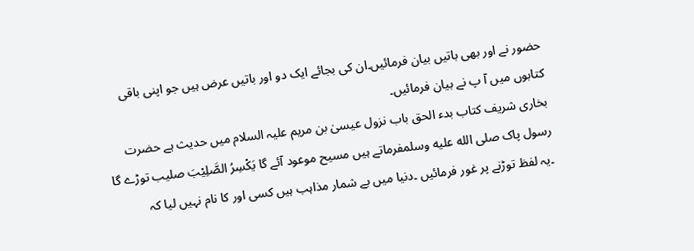حضور نے اور بھی باتیں بیان فرمائیں۔ان کی بجائے ایک دو اور باتیں عرض ہیں جو اپنی باقی کتابوں میں آ پ نے بیان فرمائیں۔
بخاری شریف کتاب بدء الحق باب نزول عیسیٰ بن مریم علیہ السلام میں حدیث ہے حضرت رسول پاک صلى الله عليه وسلمفرماتے ہیں مسیح موعود آئے گا یَکْسِرُ الصَّلِیْبَ صلیب توڑے گا ۔یہ لفظ توڑنے پر غور فرمائیں ۔دنیا میں بے شمار مذاہب ہیں کسی اور کا نام نہیں لیا کہ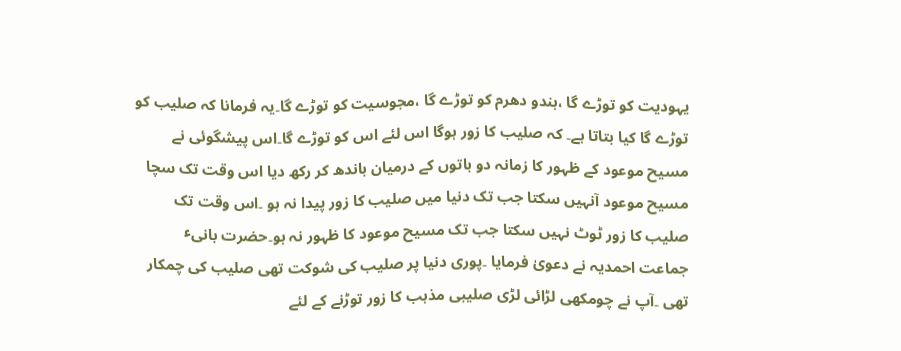یہودیت کو توڑے گا ،ہندو دھرم کو توڑے گا ،مجوسیت کو توڑے گا۔یہ فرمانا کہ صلیب کو توڑے گا کیا بتاتا ہے۔ کہ صلیب کا زور ہوگا اس لئے اس کو توڑے گا۔اس پیشگوئی نے مسیح موعود کے ظہور کا زمانہ دو باتوں کے درمیان باندھ کر رکھ دیا اس وقت تک سچا مسیح موعود آنہیں سکتا جب تک دنیا میں صلیب کا زور پیدا نہ ہو ۔اس وقت تک صلیب کا زور ٹوٹ نہیں سکتا جب تک مسیح موعود کا ظہور نہ ہو۔حضرت بانیٴ جماعت احمدیہ نے دعویٰ فرمایا ۔پوری دنیا پر صلیب کی شوکت تھی صلیب کی چمکار تھی ۔آپ نے چومکھی لڑائی لڑی صلیبی مذہب کا زور توڑنے کے لئے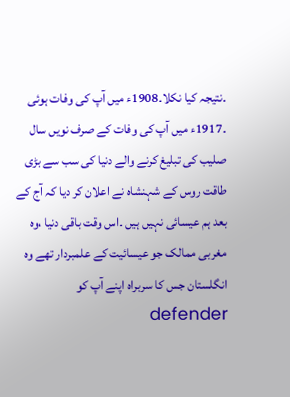۔نتیجہ کیا نکلا۔1908ء میں آپ کی وفات ہوئی ۔1917ء میں آپ کی وفات کے صرف نویں سال صلیب کی تبلیغ کرنے والے دنیا کی سب سے بڑی طاقت روس کے شہنشاہ نے اعلان کر دیا کہ آج کے بعد ہم عیسائی نہیں ہیں ۔اس وقت باقی دنیا ،وہ مغربی ممالک جو عیسائیت کے علمبردار تھے وہ انگلستان جس کا سربراہ اپنے آپ کو defender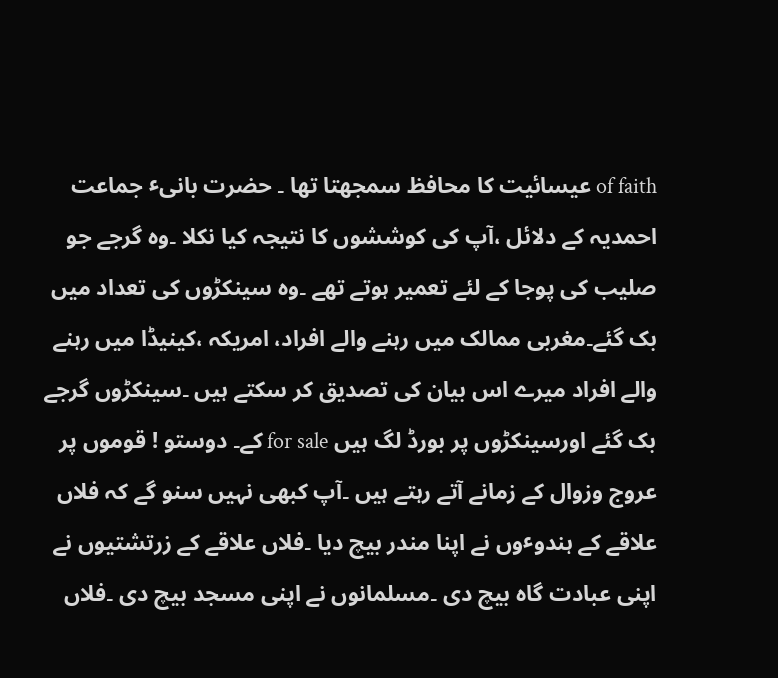of faith عیسائیت کا محافظ سمجھتا تھا ۔ حضرت بانیٴ جماعت احمدیہ کے دلائل ،آپ کی کوششوں کا نتیجہ کیا نکلا ۔وہ گرجے جو صلیب کی پوجا کے لئے تعمیر ہوتے تھے ۔وہ سینکڑوں کی تعداد میں بک گئے۔مغربی ممالک میں رہنے والے افراد، امریکہ ،کینیڈا میں رہنے والے افراد میرے اس بیان کی تصدیق کر سکتے ہیں ۔سینکڑوں گرجے بک گئے اورسینکڑوں پر بورڈ لگ ہیں for sale کے۔ دوستو ! قوموں پر عروج وزوال کے زمانے آتے رہتے ہیں ۔آپ کبھی نہیں سنو گے کہ فلاں علاقے کے ہندوٴوں نے اپنا مندر بیچ دیا ۔فلاں علاقے کے زرتشتیوں نے اپنی عبادت گاہ بیچ دی ۔مسلمانوں نے اپنی مسجد بیچ دی ۔فلاں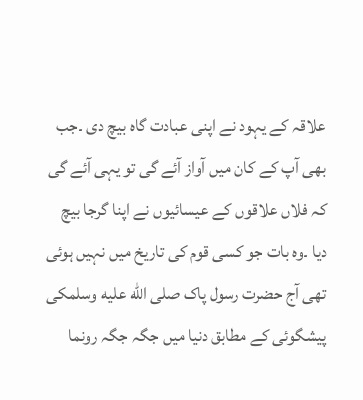علاقہ کے یہود نے اپنی عبادت گاہ بیچ دی ۔جب بھی آپ کے کان میں آواز آئے گی تو یہی آئے گی کہ فلاں علاقوں کے عیسائیوں نے اپنا گرجا بیچ دیا ۔وہ بات جو کسی قوم کی تاریخ میں نہیں ہوئی تھی آج حضرت رسول پاک صلى الله عليه وسلمکی پیشگوئی کے مطابق دنیا میں جگہ جگہ رونما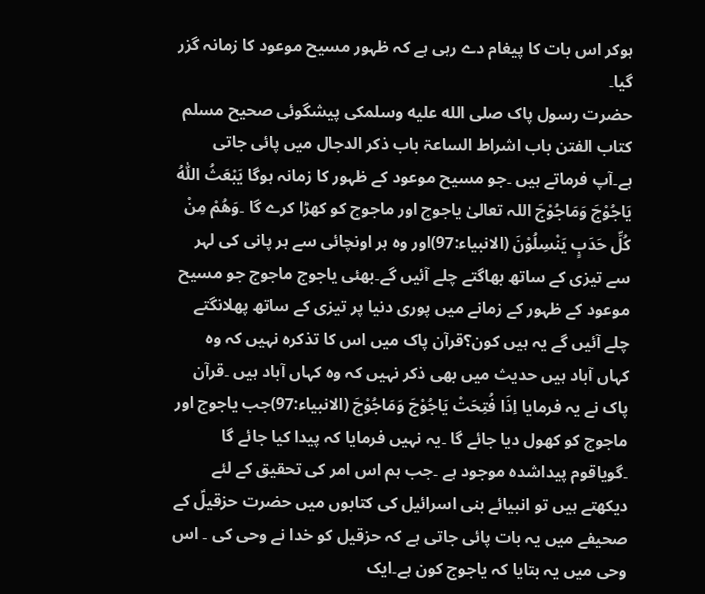ہوکر اس بات کا پیغام دے رہی ہے کہ ظہور مسیح موعود کا زمانہ گزر گیا۔
حضرت رسول پاک صلى الله عليه وسلمکی پیشگوئی صحیح مسلم کتاب الفتن باب اشراط الساعۃ باب ذکر الدجال میں پائی جاتی ہے۔آپ فرماتے ہیں ۔جو مسیح موعود کے ظہور کا زمانہ ہوگا یَبْعَثُ اللّٰہُ یَاجُوْجَ وَمَاجُوْجَ اللہ تعالیٰ یاجوج اور ماجوج کو کھڑا کرے گا ۔وَھُمْ مِنْ کُلِّ حَدَبٍ یَنْسِلُوْنَ (الانبیاء:97)اور وہ ہر اونچائی سے ہر پانی کی لہر سے تیزی کے ساتھ بھاگتے چلے آئیں گے۔بھئی یاجوج ماجوج جو مسیح موعود کے ظہور کے زمانے میں پوری دنیا پر تیزی کے ساتھ پھلانگتے چلے آئیں گے یہ ہیں کون؟قرآن پاک میں اس کا تذکرہ نہیں کہ وہ کہاں آباد ہیں حدیث میں بھی ذکر نہیں کہ وہ کہاں آباد ہیں ۔قرآن پاک نے یہ فرمایا اِذَا فُتِحَتْ یَاجُوْجَ وَمَاجُوْجَ (الانبیاء:97)جب یاجوج اور ماجوج کو کھول دیا جائے گا ۔یہ نہیں فرمایا کہ پیدا کیا جائے گا ۔گویاقوم پیداشدہ موجود ہے ۔جب ہم اس امر کی تحقیق کے لئے دیکھتے ہیں تو انبیائے بنی اسرائیل کی کتابوں میں حضرت حزقیلؑ کے صحیفے میں یہ بات پائی جاتی ہے کہ حزقیل کو خدا نے وحی کی ۔ اس وحی میں یہ بتایا کہ یاجوج کون ہے۔ایک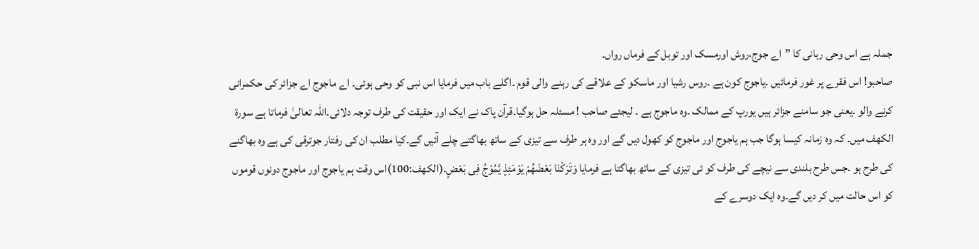جملہ ہے اس وحی ربانی کا ”اے جوج،روش اورمسک اور توبل کے فرماں رواں۔
صاحبو! اس فقرے پر غور فرمائیں ۔یاجوج کون ہے ۔روس رشیا اور ماسکو کے علاقے کی رہنے والی قوم ۔اگلے باب میں فرمایا اس نبی کو وحی ہوئی۔ اے ماجوج اے جزائر کی حکمرانی کرنے والو ۔یعنی جو سامنے جزائر ہیں یورپ کے ممالک ۔وہ ماجوج ہے ۔ لیجئے صاحب ! مسئلہ حل ہوگیا۔قرآن پاک نے ایک اور حقیقت کی طرف توجہ دلائی۔اللہ تعالیٰ فرماتا ہے سورة الکھف میں۔ کہ وہ زمانہ کیسا ہوگا جب ہم یاجوج اور ماجوج کو کھول دیں گے اور وہ ہر طرف سے تیزی کے ساتھ بھاگتے چلے آئیں گے۔کیا مطلب ان کی رفتار جوترقی کی ہے وہ بھاگنے کی طرح ہو ۔جس طرح بلندی سے نیچے کی طرف کو ئی تیزی کے ساتھ بھاگتا ہے فرمایا وَتَرَکْنَا بَعْضَھُمْ یَوْمَئِذٍ یَّمُوْجُ فِی بَعْضٍ۔(الکھف:100)اس وقت ہم یاجوج اور ماجوج دونوں قوموں کو اس حالت میں کر دیں گے۔وہ ایک دوسرے کے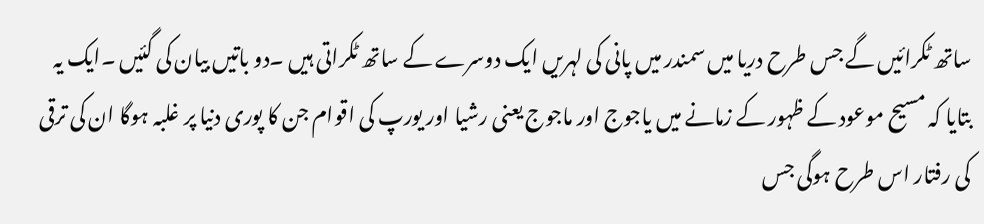ساتھ ٹکرائیں گے جس طرح دریا میں سمندر میں پانی کی لہریں ایک دوسرے کے ساتھ ٹکراتی ہیں ۔دو باتیں بیان کی گئیں ۔ایک یہ بتایا کہ مسیح موعود کے ظہور کے زمانے میں یاجوج اور ماجوج یعنی رشیا اور یورپ کی اقوام جن کا پوری دنیا پر غلبہ ہوگا ان کی ترقی کی رفتار اس طرح ہوگی جس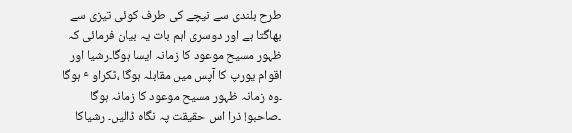طرح بلندی سے نیچے کی طرف کوئی تیزی سے بھاگتا ہے اور دوسری اہم بات یہ بیان فرمائی کہ ظہور مسیح موعود کا زمانہ ایسا ہوگا۔رشیا اور اقوام یورپ کا آپس میں مقابلہ ہوگا ،ٹکراو ٴ ہوگا ۔وہ زمانہ ظہور مسیح موعود کا زمانہ ہوگا ۔صاحبو! ذرا اس حقیقت پہ نگاہ ڈالیں۔ رشیاکا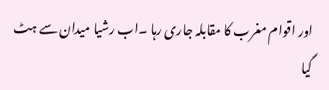اور اقوام مغرب کا مقابلہ جاری رہا ۔اب رشیا میدان سے ہٹ گیا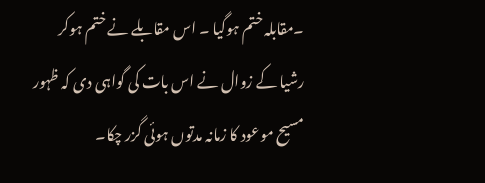۔مقابلہ ختم ہوگیا ۔ اس مقابلے نے ختم ہوکر رشیا کے زوال نے اس بات کی گواہی دی کہ ظہور مسیح موعود کا زمانہ مدتوں ہوئی گزر چکا۔